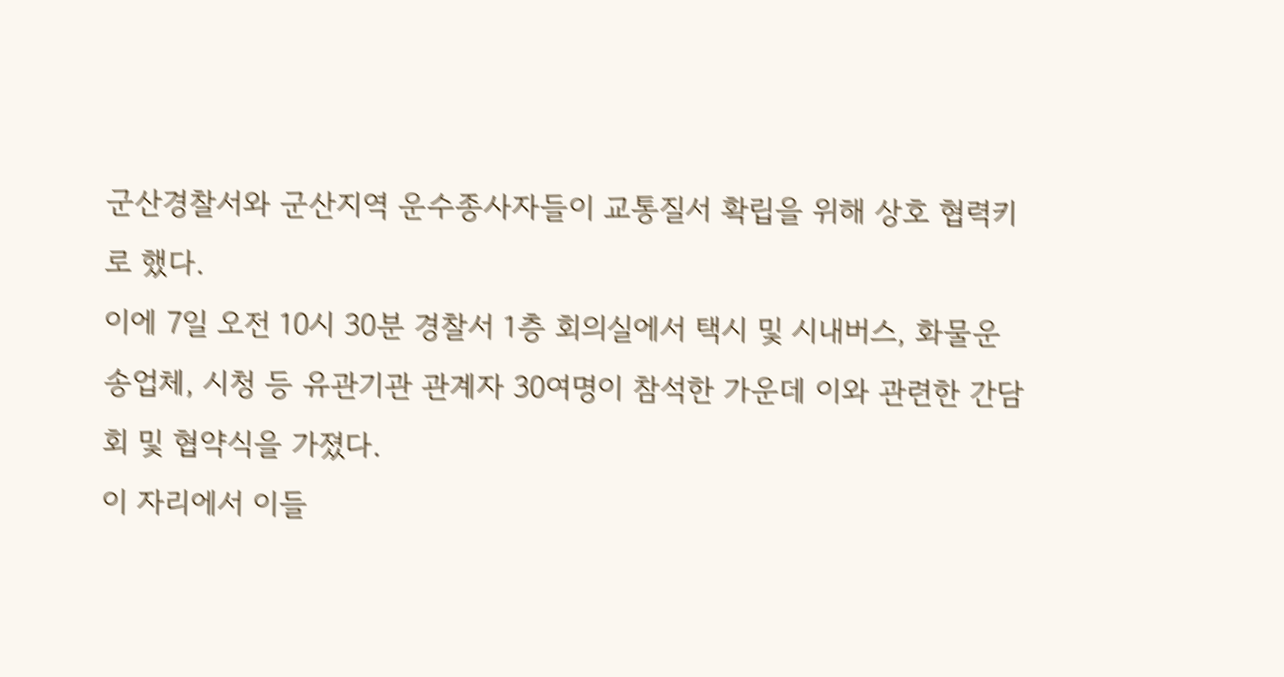군산경찰서와 군산지역 운수종사자들이 교통질서 확립을 위해 상호 협력키로 했다.
이에 7일 오전 10시 30분 경찰서 1층 회의실에서 택시 및 시내버스, 화물운송업체, 시청 등 유관기관 관계자 30여명이 참석한 가운데 이와 관련한 간담회 및 협약식을 가졌다.
이 자리에서 이들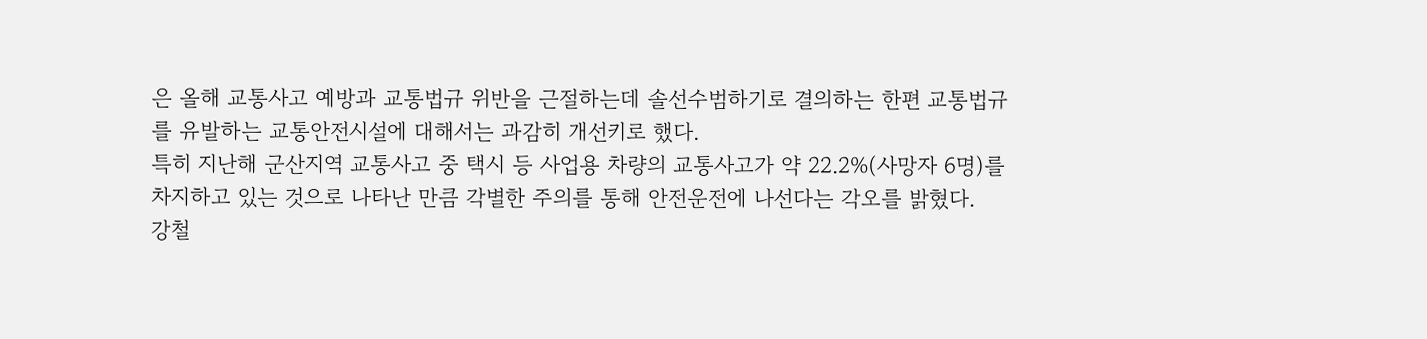은 올해 교통사고 예방과 교통법규 위반을 근절하는데 솔선수범하기로 결의하는 한편 교통법규를 유발하는 교통안전시설에 대해서는 과감히 개선키로 했다.
특히 지난해 군산지역 교통사고 중 택시 등 사업용 차량의 교통사고가 약 22.2%(사망자 6명)를 차지하고 있는 것으로 나타난 만큼 각별한 주의를 통해 안전운전에 나선다는 각오를 밝혔다.
강철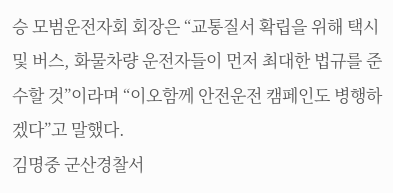승 모범운전자회 회장은 “교통질서 확립을 위해 택시 및 버스, 화물차량 운전자들이 먼저 최대한 법규를 준수할 것”이라며 “이오함께 안전운전 캠페인도 병행하겠다”고 말했다.
김명중 군산경찰서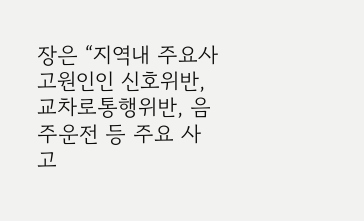장은 “지역내 주요사고원인인 신호위반, 교차로통행위반, 음주운전 등 주요 사고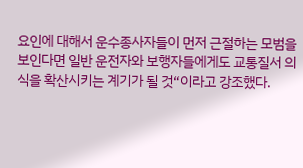요인에 대해서 운수종사자들이 먼저 근절하는 모범을 보인다면 일반 운전자와 보행자들에게도 교통질서 의식을 확산시키는 계기가 될 것“이라고 강조했다.